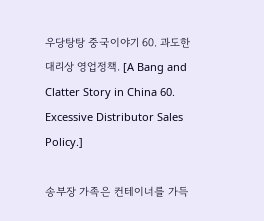우당탕탕 중국이야기 60. 과도한 대리상 영업정책. [A Bang and Clatter Story in China 60. Excessive Distributor Sales Policy.]

송부장 가족은 컨테이너를 가득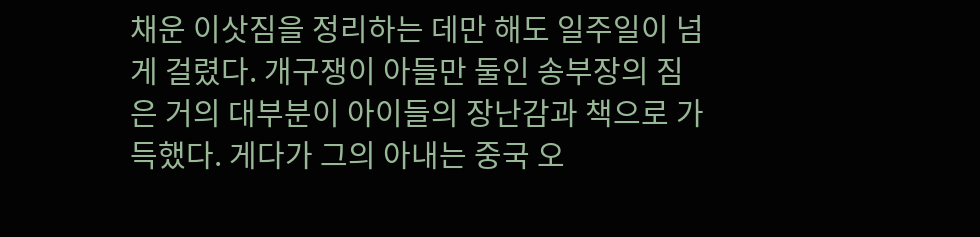채운 이삿짐을 정리하는 데만 해도 일주일이 넘게 걸렸다. 개구쟁이 아들만 둘인 송부장의 짐은 거의 대부분이 아이들의 장난감과 책으로 가득했다. 게다가 그의 아내는 중국 오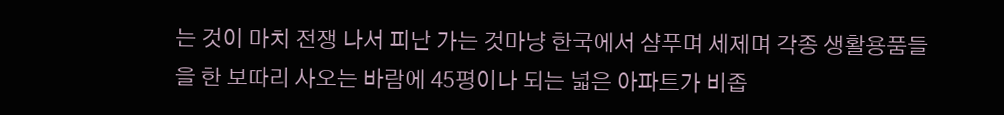는 것이 마치 전쟁 나서 피난 가는 것마냥 한국에서 샴푸며 세제며 각종 생활용품들을 한 보따리 사오는 바람에 45평이나 되는 넓은 아파트가 비좁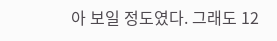아 보일 정도였다. 그래도 12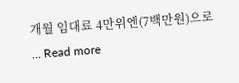개월 임대료 4만위엔(7백만원)으로 … Read more